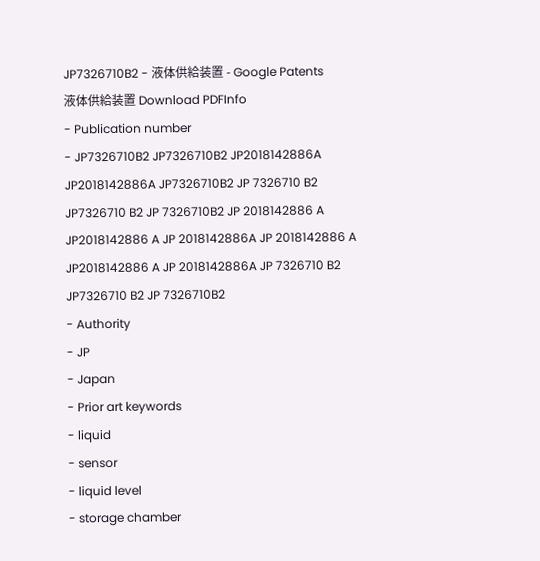JP7326710B2 - 液体供給装置 - Google Patents
液体供給装置 Download PDFInfo
- Publication number
- JP7326710B2 JP7326710B2 JP2018142886A JP2018142886A JP7326710B2 JP 7326710 B2 JP7326710 B2 JP 7326710B2 JP 2018142886 A JP2018142886 A JP 2018142886A JP 2018142886 A JP2018142886 A JP 2018142886A JP 7326710 B2 JP7326710 B2 JP 7326710B2
- Authority
- JP
- Japan
- Prior art keywords
- liquid
- sensor
- liquid level
- storage chamber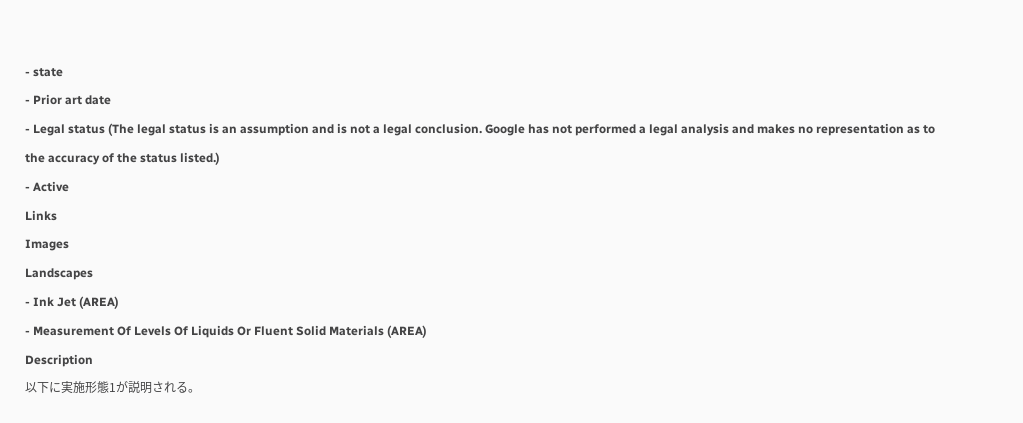- state
- Prior art date
- Legal status (The legal status is an assumption and is not a legal conclusion. Google has not performed a legal analysis and makes no representation as to the accuracy of the status listed.)
- Active
Links
Images
Landscapes
- Ink Jet (AREA)
- Measurement Of Levels Of Liquids Or Fluent Solid Materials (AREA)
Description
以下に実施形態1が説明される。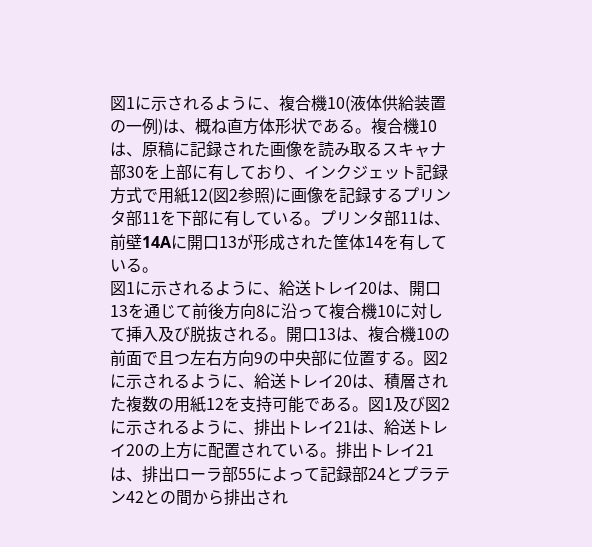図1に示されるように、複合機10(液体供給装置の一例)は、概ね直方体形状である。複合機10は、原稿に記録された画像を読み取るスキャナ部30を上部に有しており、インクジェット記録方式で用紙12(図2参照)に画像を記録するプリンタ部11を下部に有している。プリンタ部11は、前壁14Aに開口13が形成された筐体14を有している。
図1に示されるように、給送トレイ20は、開口13を通じて前後方向8に沿って複合機10に対して挿入及び脱抜される。開口13は、複合機10の前面で且つ左右方向9の中央部に位置する。図2に示されるように、給送トレイ20は、積層された複数の用紙12を支持可能である。図1及び図2に示されるように、排出トレイ21は、給送トレイ20の上方に配置されている。排出トレイ21は、排出ローラ部55によって記録部24とプラテン42との間から排出され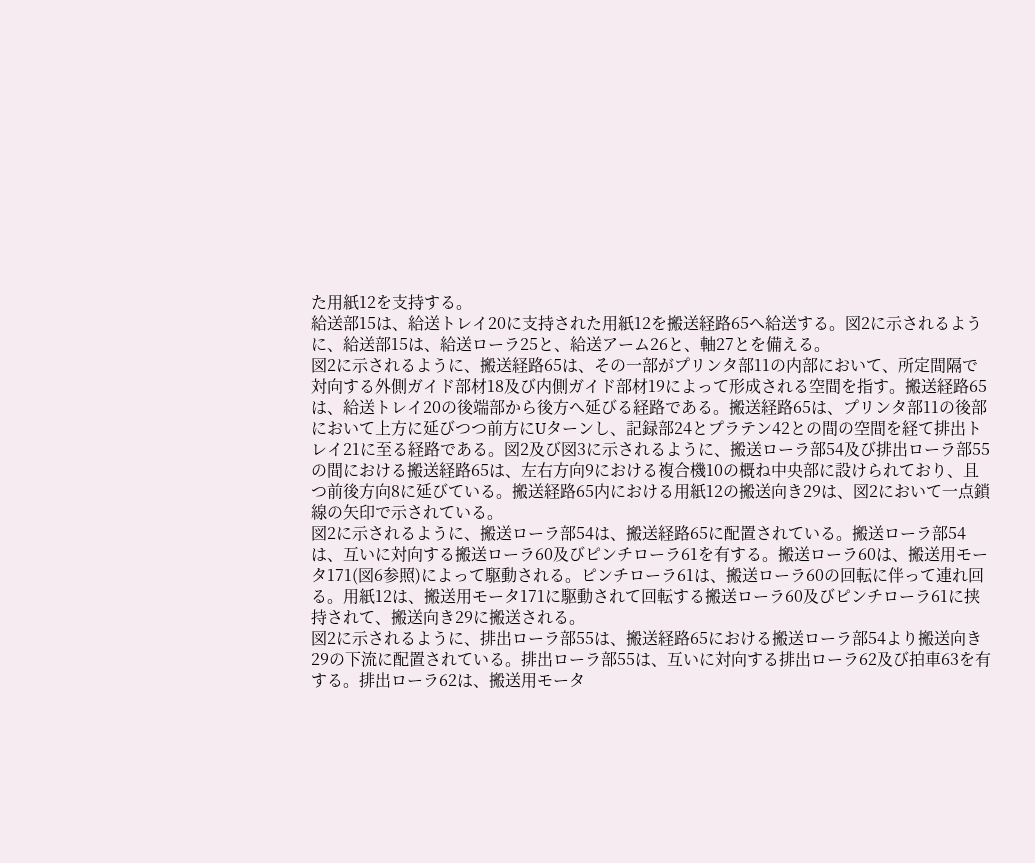た用紙12を支持する。
給送部15は、給送トレイ20に支持された用紙12を搬送経路65へ給送する。図2に示されるように、給送部15は、給送ローラ25と、給送アーム26と、軸27とを備える。
図2に示されるように、搬送経路65は、その一部がプリンタ部11の内部において、所定間隔で対向する外側ガイド部材18及び内側ガイド部材19によって形成される空間を指す。搬送経路65は、給送トレイ20の後端部から後方へ延びる経路である。搬送経路65は、プリンタ部11の後部において上方に延びつつ前方にUターンし、記録部24とプラテン42との間の空間を経て排出トレイ21に至る経路である。図2及び図3に示されるように、搬送ローラ部54及び排出ローラ部55の間における搬送経路65は、左右方向9における複合機10の概ね中央部に設けられており、且つ前後方向8に延びている。搬送経路65内における用紙12の搬送向き29は、図2において一点鎖線の矢印で示されている。
図2に示されるように、搬送ローラ部54は、搬送経路65に配置されている。搬送ローラ部54は、互いに対向する搬送ローラ60及びピンチローラ61を有する。搬送ローラ60は、搬送用モータ171(図6参照)によって駆動される。ピンチローラ61は、搬送ローラ60の回転に伴って連れ回る。用紙12は、搬送用モータ171に駆動されて回転する搬送ローラ60及びピンチローラ61に挟持されて、搬送向き29に搬送される。
図2に示されるように、排出ローラ部55は、搬送経路65における搬送ローラ部54より搬送向き29の下流に配置されている。排出ローラ部55は、互いに対向する排出ローラ62及び拍車63を有する。排出ローラ62は、搬送用モータ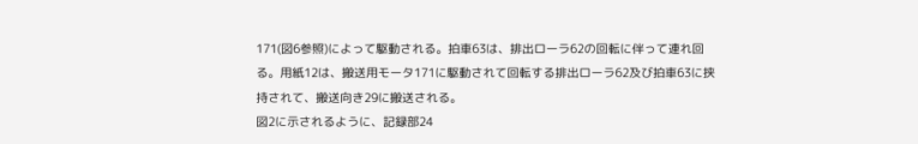171(図6参照)によって駆動される。拍車63は、排出ローラ62の回転に伴って連れ回る。用紙12は、搬送用モータ171に駆動されて回転する排出ローラ62及び拍車63に挟持されて、搬送向き29に搬送される。
図2に示されるように、記録部24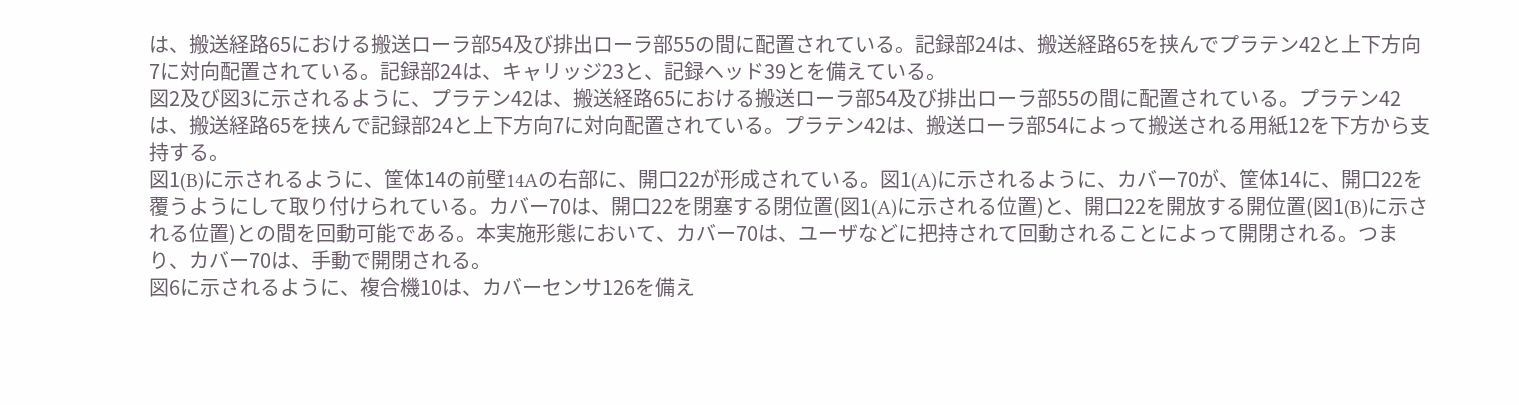は、搬送経路65における搬送ローラ部54及び排出ローラ部55の間に配置されている。記録部24は、搬送経路65を挟んでプラテン42と上下方向7に対向配置されている。記録部24は、キャリッジ23と、記録ヘッド39とを備えている。
図2及び図3に示されるように、プラテン42は、搬送経路65における搬送ローラ部54及び排出ローラ部55の間に配置されている。プラテン42は、搬送経路65を挟んで記録部24と上下方向7に対向配置されている。プラテン42は、搬送ローラ部54によって搬送される用紙12を下方から支持する。
図1(B)に示されるように、筐体14の前壁14Aの右部に、開口22が形成されている。図1(A)に示されるように、カバー70が、筐体14に、開口22を覆うようにして取り付けられている。カバー70は、開口22を閉塞する閉位置(図1(A)に示される位置)と、開口22を開放する開位置(図1(B)に示される位置)との間を回動可能である。本実施形態において、カバー70は、ユーザなどに把持されて回動されることによって開閉される。つまり、カバー70は、手動で開閉される。
図6に示されるように、複合機10は、カバーセンサ126を備え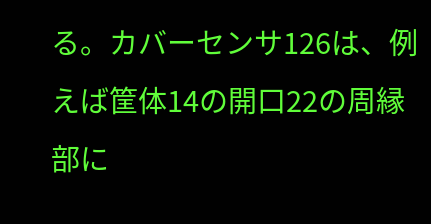る。カバーセンサ126は、例えば筐体14の開口22の周縁部に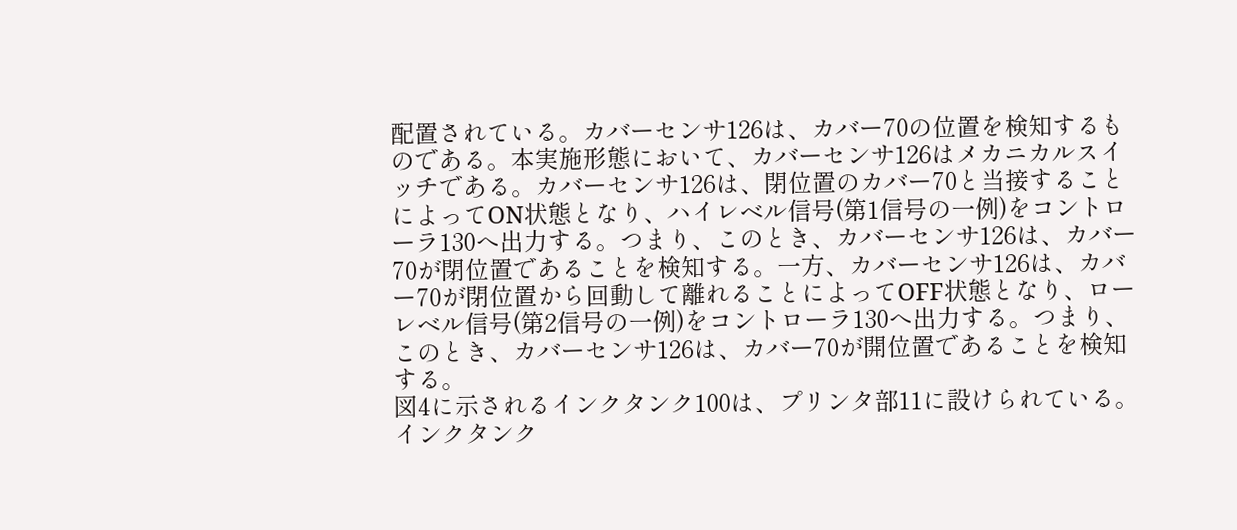配置されている。カバーセンサ126は、カバー70の位置を検知するものである。本実施形態において、カバーセンサ126はメカニカルスイッチである。カバーセンサ126は、閉位置のカバー70と当接することによってON状態となり、ハイレベル信号(第1信号の一例)をコントローラ130へ出力する。つまり、このとき、カバーセンサ126は、カバー70が閉位置であることを検知する。一方、カバーセンサ126は、カバー70が閉位置から回動して離れることによってOFF状態となり、ローレベル信号(第2信号の一例)をコントローラ130へ出力する。つまり、このとき、カバーセンサ126は、カバー70が開位置であることを検知する。
図4に示されるインクタンク100は、プリンタ部11に設けられている。インクタンク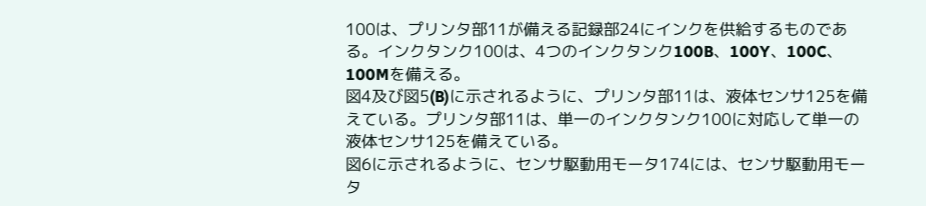100は、プリンタ部11が備える記録部24にインクを供給するものである。インクタンク100は、4つのインクタンク100B、100Y、100C、100Mを備える。
図4及び図5(B)に示されるように、プリンタ部11は、液体センサ125を備えている。プリンタ部11は、単一のインクタンク100に対応して単一の液体センサ125を備えている。
図6に示されるように、センサ駆動用モータ174には、センサ駆動用モータ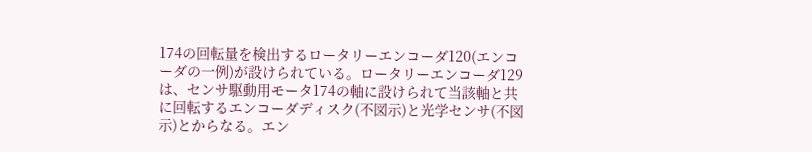174の回転量を検出するロータリーエンコーダ120(エンコーダの一例)が設けられている。ロータリーエンコーダ129は、センサ駆動用モータ174の軸に設けられて当該軸と共に回転するエンコーダディスク(不図示)と光学センサ(不図示)とからなる。エン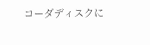コーダディスクに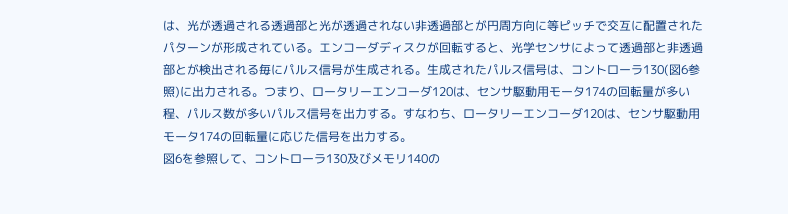は、光が透過される透過部と光が透過されない非透過部とが円周方向に等ピッチで交互に配置されたパターンが形成されている。エンコーダディスクが回転すると、光学センサによって透過部と非透過部とが検出される毎にパルス信号が生成される。生成されたパルス信号は、コントローラ130(図6参照)に出力される。つまり、ロータリーエンコーダ120は、センサ駆動用モータ174の回転量が多い程、パルス数が多いパルス信号を出力する。すなわち、ロータリーエンコーダ120は、センサ駆動用モータ174の回転量に応じた信号を出力する。
図6を参照して、コントローラ130及びメモリ140の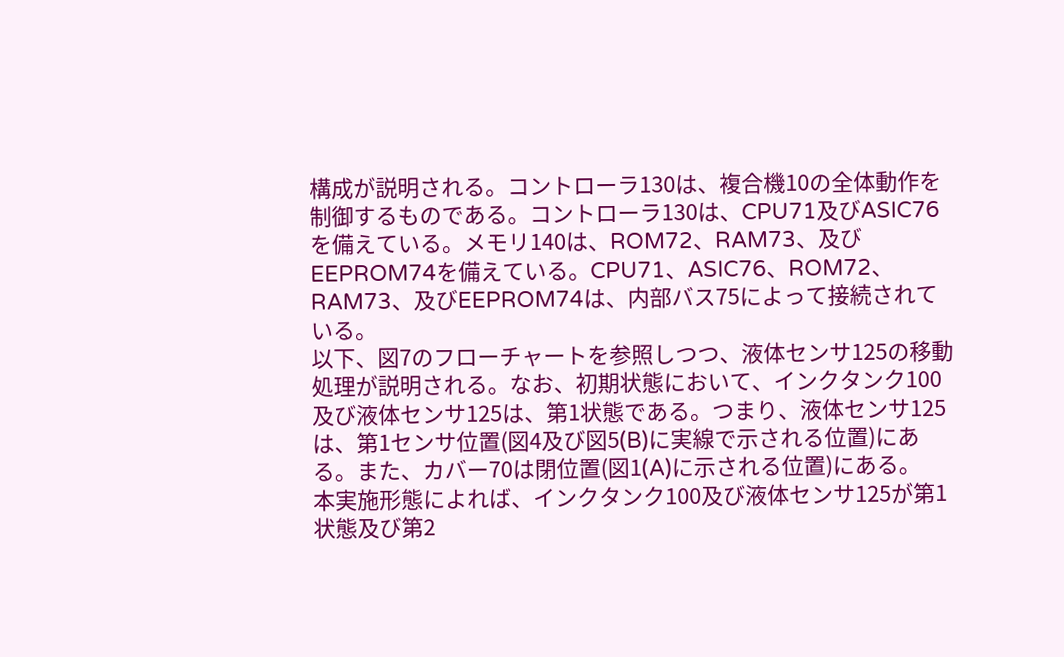構成が説明される。コントローラ130は、複合機10の全体動作を制御するものである。コントローラ130は、CPU71及びASIC76を備えている。メモリ140は、ROM72、RAM73、及びEEPROM74を備えている。CPU71、ASIC76、ROM72、RAM73、及びEEPROM74は、内部バス75によって接続されている。
以下、図7のフローチャートを参照しつつ、液体センサ125の移動処理が説明される。なお、初期状態において、インクタンク100及び液体センサ125は、第1状態である。つまり、液体センサ125は、第1センサ位置(図4及び図5(B)に実線で示される位置)にある。また、カバー70は閉位置(図1(A)に示される位置)にある。
本実施形態によれば、インクタンク100及び液体センサ125が第1状態及び第2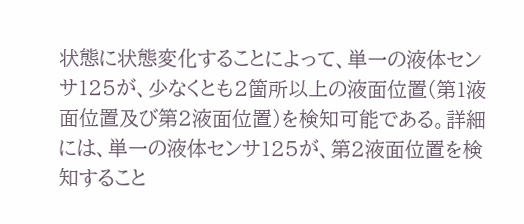状態に状態変化することによって、単一の液体センサ125が、少なくとも2箇所以上の液面位置(第1液面位置及び第2液面位置)を検知可能である。詳細には、単一の液体センサ125が、第2液面位置を検知すること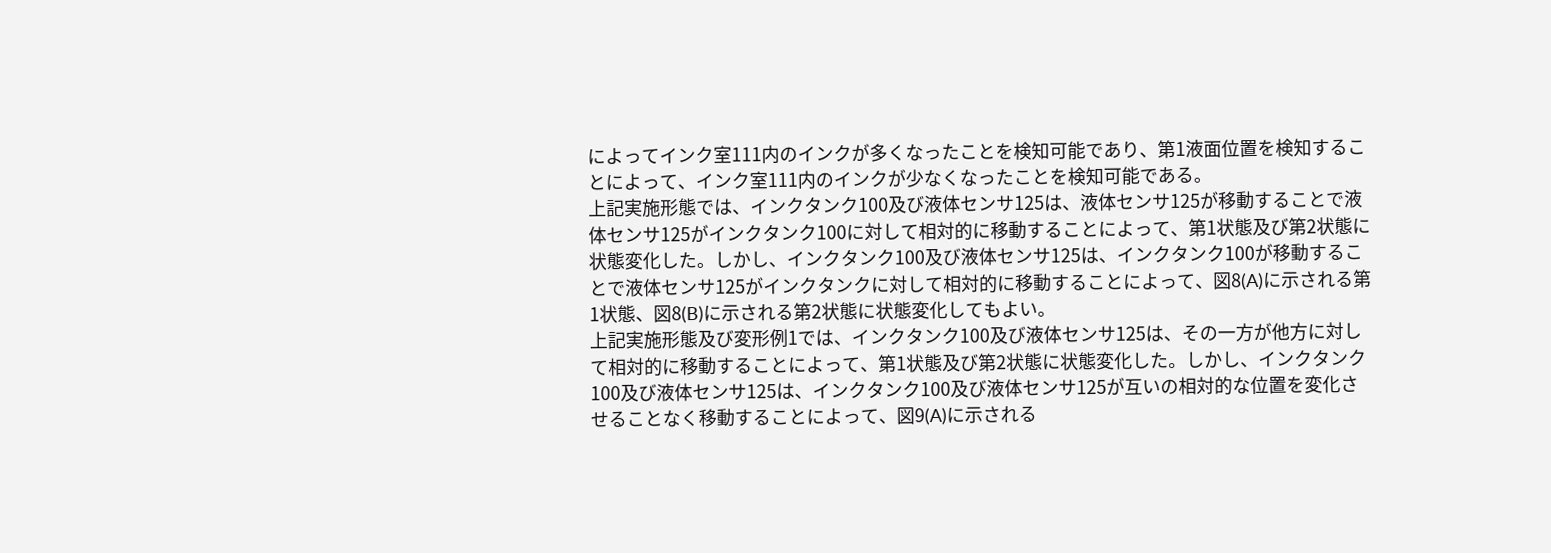によってインク室111内のインクが多くなったことを検知可能であり、第1液面位置を検知することによって、インク室111内のインクが少なくなったことを検知可能である。
上記実施形態では、インクタンク100及び液体センサ125は、液体センサ125が移動することで液体センサ125がインクタンク100に対して相対的に移動することによって、第1状態及び第2状態に状態変化した。しかし、インクタンク100及び液体センサ125は、インクタンク100が移動することで液体センサ125がインクタンクに対して相対的に移動することによって、図8(A)に示される第1状態、図8(B)に示される第2状態に状態変化してもよい。
上記実施形態及び変形例1では、インクタンク100及び液体センサ125は、その一方が他方に対して相対的に移動することによって、第1状態及び第2状態に状態変化した。しかし、インクタンク100及び液体センサ125は、インクタンク100及び液体センサ125が互いの相対的な位置を変化させることなく移動することによって、図9(A)に示される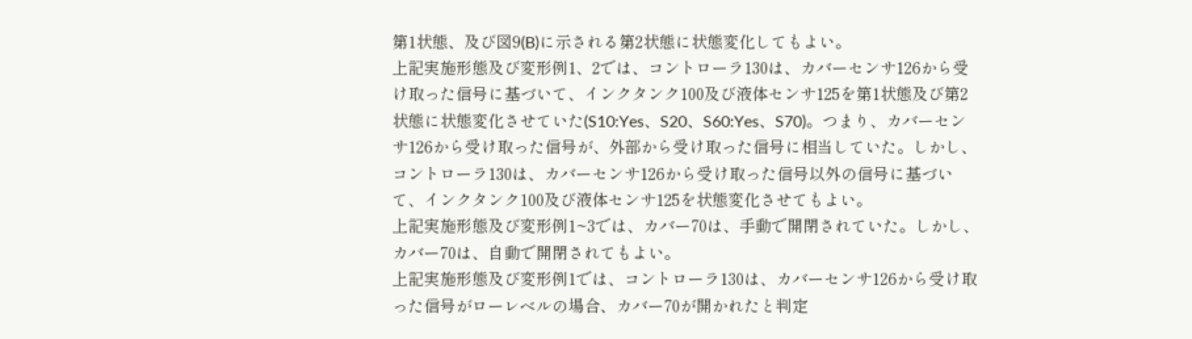第1状態、及び図9(B)に示される第2状態に状態変化してもよい。
上記実施形態及び変形例1、2では、コントローラ130は、カバーセンサ126から受け取った信号に基づいて、インクタンク100及び液体センサ125を第1状態及び第2状態に状態変化させていた(S10:Yes、S20、S60:Yes、S70)。つまり、カバーセンサ126から受け取った信号が、外部から受け取った信号に相当していた。しかし、コントローラ130は、カバーセンサ126から受け取った信号以外の信号に基づいて、インクタンク100及び液体センサ125を状態変化させてもよい。
上記実施形態及び変形例1~3では、カバー70は、手動で開閉されていた。しかし、カバー70は、自動で開閉されてもよい。
上記実施形態及び変形例1では、コントローラ130は、カバーセンサ126から受け取った信号がローレベルの場合、カバー70が開かれたと判定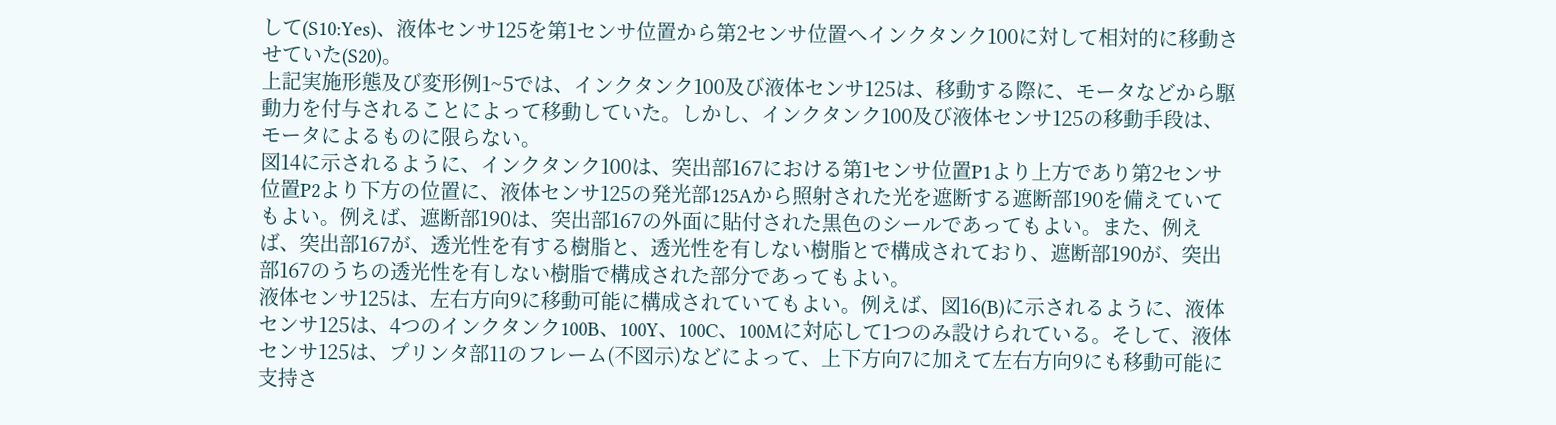して(S10:Yes)、液体センサ125を第1センサ位置から第2センサ位置へインクタンク100に対して相対的に移動させていた(S20)。
上記実施形態及び変形例1~5では、インクタンク100及び液体センサ125は、移動する際に、モータなどから駆動力を付与されることによって移動していた。しかし、インクタンク100及び液体センサ125の移動手段は、モータによるものに限らない。
図14に示されるように、インクタンク100は、突出部167における第1センサ位置P1より上方であり第2センサ位置P2より下方の位置に、液体センサ125の発光部125Aから照射された光を遮断する遮断部190を備えていてもよい。例えば、遮断部190は、突出部167の外面に貼付された黒色のシールであってもよい。また、例えば、突出部167が、透光性を有する樹脂と、透光性を有しない樹脂とで構成されており、遮断部190が、突出部167のうちの透光性を有しない樹脂で構成された部分であってもよい。
液体センサ125は、左右方向9に移動可能に構成されていてもよい。例えば、図16(B)に示されるように、液体センサ125は、4つのインクタンク100B、100Y、100C、100Mに対応して1つのみ設けられている。そして、液体センサ125は、プリンタ部11のフレーム(不図示)などによって、上下方向7に加えて左右方向9にも移動可能に支持さ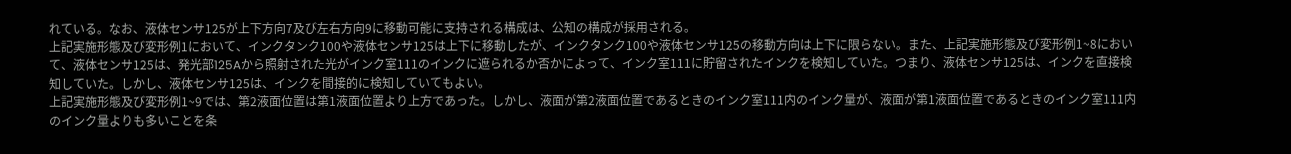れている。なお、液体センサ125が上下方向7及び左右方向9に移動可能に支持される構成は、公知の構成が採用される。
上記実施形態及び変形例1において、インクタンク100や液体センサ125は上下に移動したが、インクタンク100や液体センサ125の移動方向は上下に限らない。また、上記実施形態及び変形例1~8において、液体センサ125は、発光部125Aから照射された光がインク室111のインクに遮られるか否かによって、インク室111に貯留されたインクを検知していた。つまり、液体センサ125は、インクを直接検知していた。しかし、液体センサ125は、インクを間接的に検知していてもよい。
上記実施形態及び変形例1~9では、第2液面位置は第1液面位置より上方であった。しかし、液面が第2液面位置であるときのインク室111内のインク量が、液面が第1液面位置であるときのインク室111内のインク量よりも多いことを条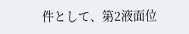件として、第2液面位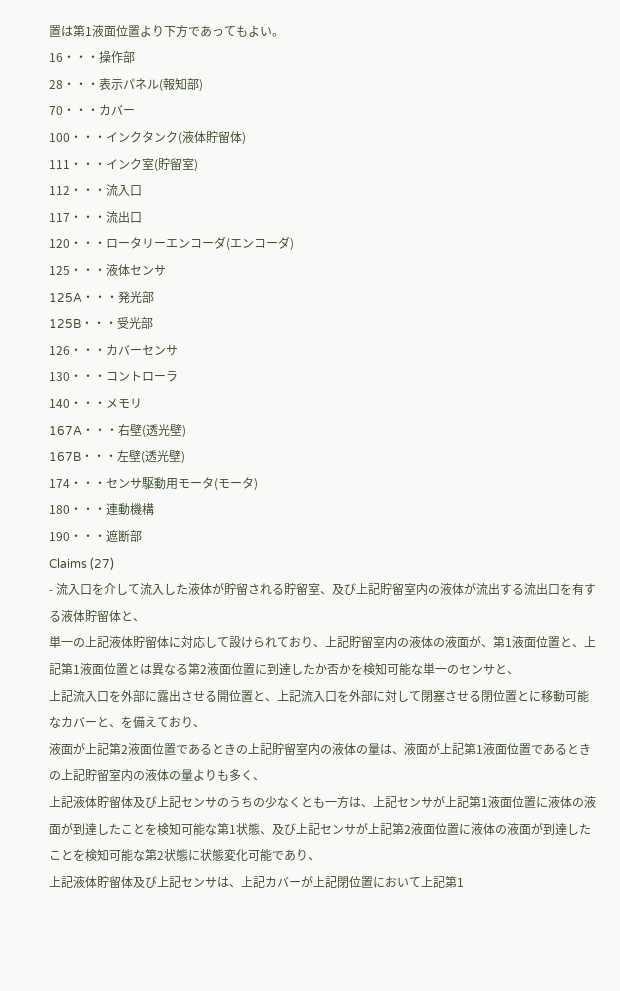置は第1液面位置より下方であってもよい。
16・・・操作部
28・・・表示パネル(報知部)
70・・・カバー
100・・・インクタンク(液体貯留体)
111・・・インク室(貯留室)
112・・・流入口
117・・・流出口
120・・・ロータリーエンコーダ(エンコーダ)
125・・・液体センサ
125A・・・発光部
125B・・・受光部
126・・・カバーセンサ
130・・・コントローラ
140・・・メモリ
167A・・・右壁(透光壁)
167B・・・左壁(透光壁)
174・・・センサ駆動用モータ(モータ)
180・・・連動機構
190・・・遮断部
Claims (27)
- 流入口を介して流入した液体が貯留される貯留室、及び上記貯留室内の液体が流出する流出口を有する液体貯留体と、
単一の上記液体貯留体に対応して設けられており、上記貯留室内の液体の液面が、第1液面位置と、上記第1液面位置とは異なる第2液面位置に到達したか否かを検知可能な単一のセンサと、
上記流入口を外部に露出させる開位置と、上記流入口を外部に対して閉塞させる閉位置とに移動可能なカバーと、を備えており、
液面が上記第2液面位置であるときの上記貯留室内の液体の量は、液面が上記第1液面位置であるときの上記貯留室内の液体の量よりも多く、
上記液体貯留体及び上記センサのうちの少なくとも一方は、上記センサが上記第1液面位置に液体の液面が到達したことを検知可能な第1状態、及び上記センサが上記第2液面位置に液体の液面が到達したことを検知可能な第2状態に状態変化可能であり、
上記液体貯留体及び上記センサは、上記カバーが上記閉位置において上記第1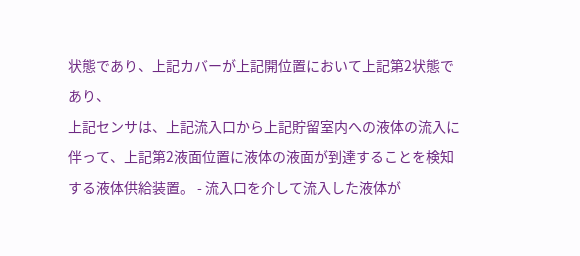状態であり、上記カバーが上記開位置において上記第2状態であり、
上記センサは、上記流入口から上記貯留室内への液体の流入に伴って、上記第2液面位置に液体の液面が到達することを検知する液体供給装置。 - 流入口を介して流入した液体が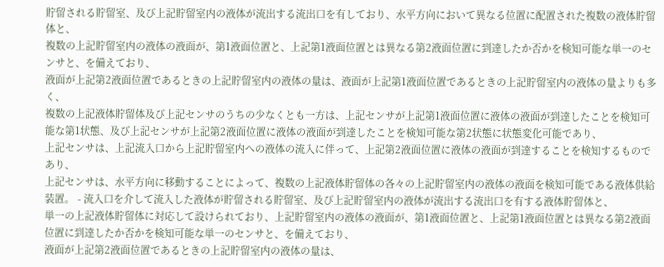貯留される貯留室、及び上記貯留室内の液体が流出する流出口を有しており、水平方向において異なる位置に配置された複数の液体貯留体と、
複数の上記貯留室内の液体の液面が、第1液面位置と、上記第1液面位置とは異なる第2液面位置に到達したか否かを検知可能な単一のセンサと、を備えており、
液面が上記第2液面位置であるときの上記貯留室内の液体の量は、液面が上記第1液面位置であるときの上記貯留室内の液体の量よりも多く、
複数の上記液体貯留体及び上記センサのうちの少なくとも一方は、上記センサが上記第1液面位置に液体の液面が到達したことを検知可能な第1状態、及び上記センサが上記第2液面位置に液体の液面が到達したことを検知可能な第2状態に状態変化可能であり、
上記センサは、上記流入口から上記貯留室内への液体の流入に伴って、上記第2液面位置に液体の液面が到達することを検知するものであり、
上記センサは、水平方向に移動することによって、複数の上記液体貯留体の各々の上記貯留室内の液体の液面を検知可能である液体供給装置。 - 流入口を介して流入した液体が貯留される貯留室、及び上記貯留室内の液体が流出する流出口を有する液体貯留体と、
単一の上記液体貯留体に対応して設けられており、上記貯留室内の液体の液面が、第1液面位置と、上記第1液面位置とは異なる第2液面位置に到達したか否かを検知可能な単一のセンサと、を備えており、
液面が上記第2液面位置であるときの上記貯留室内の液体の量は、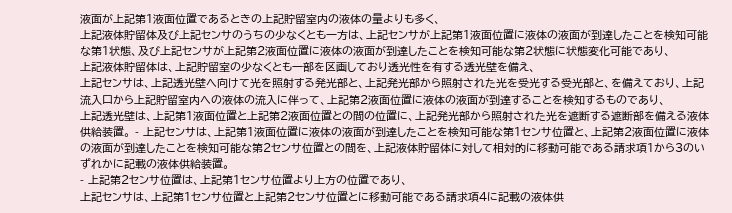液面が上記第1液面位置であるときの上記貯留室内の液体の量よりも多く、
上記液体貯留体及び上記センサのうちの少なくとも一方は、上記センサが上記第1液面位置に液体の液面が到達したことを検知可能な第1状態、及び上記センサが上記第2液面位置に液体の液面が到達したことを検知可能な第2状態に状態変化可能であり、
上記液体貯留体は、上記貯留室の少なくとも一部を区画しており透光性を有する透光壁を備え、
上記センサは、上記透光壁へ向けて光を照射する発光部と、上記発光部から照射された光を受光する受光部と、を備えており、上記流入口から上記貯留室内への液体の流入に伴って、上記第2液面位置に液体の液面が到達することを検知するものであり、
上記透光壁は、上記第1液面位置と上記第2液面位置との間の位置に、上記発光部から照射された光を遮断する遮断部を備える液体供給装置。 - 上記センサは、上記第1液面位置に液体の液面が到達したことを検知可能な第1センサ位置と、上記第2液面位置に液体の液面が到達したことを検知可能な第2センサ位置との間を、上記液体貯留体に対して相対的に移動可能である請求項1から3のいずれかに記載の液体供給装置。
- 上記第2センサ位置は、上記第1センサ位置より上方の位置であり、
上記センサは、上記第1センサ位置と上記第2センサ位置とに移動可能である請求項4に記載の液体供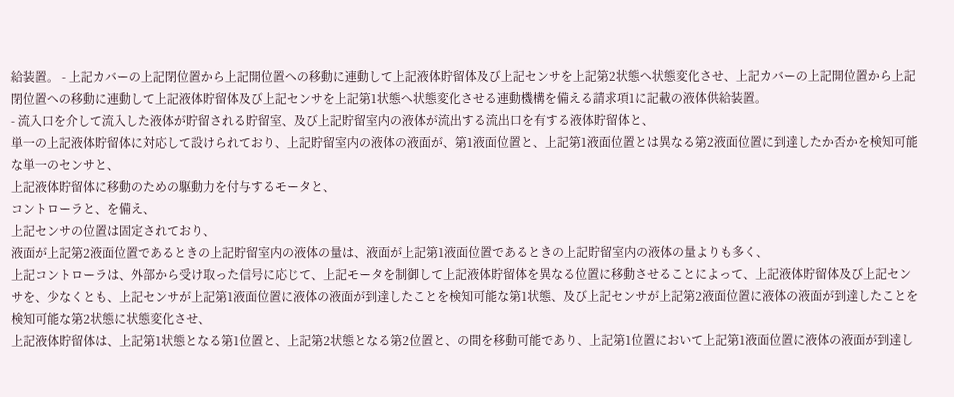給装置。 - 上記カバーの上記閉位置から上記開位置への移動に連動して上記液体貯留体及び上記センサを上記第2状態へ状態変化させ、上記カバーの上記開位置から上記閉位置への移動に連動して上記液体貯留体及び上記センサを上記第1状態へ状態変化させる連動機構を備える請求項1に記載の液体供給装置。
- 流入口を介して流入した液体が貯留される貯留室、及び上記貯留室内の液体が流出する流出口を有する液体貯留体と、
単一の上記液体貯留体に対応して設けられており、上記貯留室内の液体の液面が、第1液面位置と、上記第1液面位置とは異なる第2液面位置に到達したか否かを検知可能な単一のセンサと、
上記液体貯留体に移動のための駆動力を付与するモータと、
コントローラと、を備え、
上記センサの位置は固定されており、
液面が上記第2液面位置であるときの上記貯留室内の液体の量は、液面が上記第1液面位置であるときの上記貯留室内の液体の量よりも多く、
上記コントローラは、外部から受け取った信号に応じて、上記モータを制御して上記液体貯留体を異なる位置に移動させることによって、上記液体貯留体及び上記センサを、少なくとも、上記センサが上記第1液面位置に液体の液面が到達したことを検知可能な第1状態、及び上記センサが上記第2液面位置に液体の液面が到達したことを検知可能な第2状態に状態変化させ、
上記液体貯留体は、上記第1状態となる第1位置と、上記第2状態となる第2位置と、の間を移動可能であり、上記第1位置において上記第1液面位置に液体の液面が到達し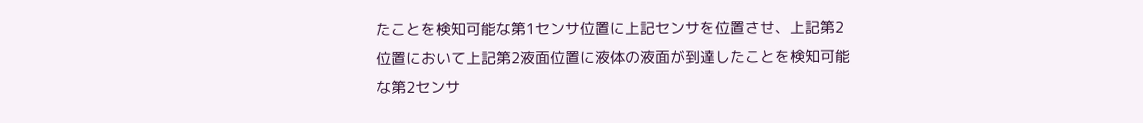たことを検知可能な第1センサ位置に上記センサを位置させ、上記第2位置において上記第2液面位置に液体の液面が到達したことを検知可能な第2センサ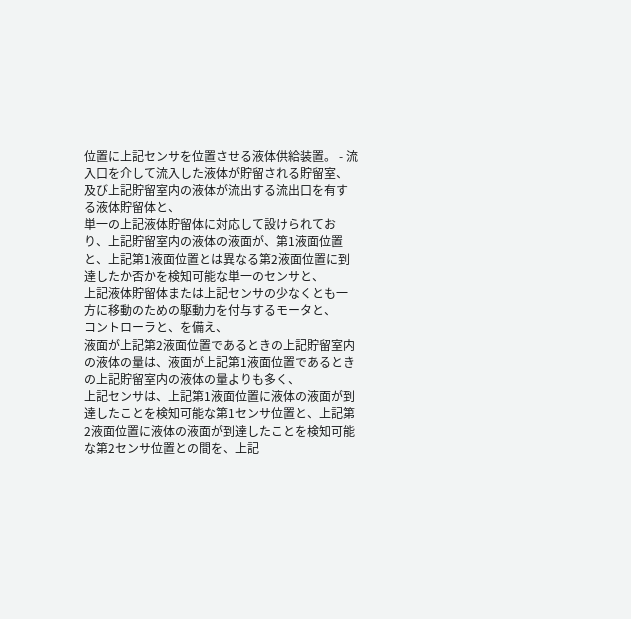位置に上記センサを位置させる液体供給装置。 - 流入口を介して流入した液体が貯留される貯留室、及び上記貯留室内の液体が流出する流出口を有する液体貯留体と、
単一の上記液体貯留体に対応して設けられており、上記貯留室内の液体の液面が、第1液面位置と、上記第1液面位置とは異なる第2液面位置に到達したか否かを検知可能な単一のセンサと、
上記液体貯留体または上記センサの少なくとも一方に移動のための駆動力を付与するモータと、
コントローラと、を備え、
液面が上記第2液面位置であるときの上記貯留室内の液体の量は、液面が上記第1液面位置であるときの上記貯留室内の液体の量よりも多く、
上記センサは、上記第1液面位置に液体の液面が到達したことを検知可能な第1センサ位置と、上記第2液面位置に液体の液面が到達したことを検知可能な第2センサ位置との間を、上記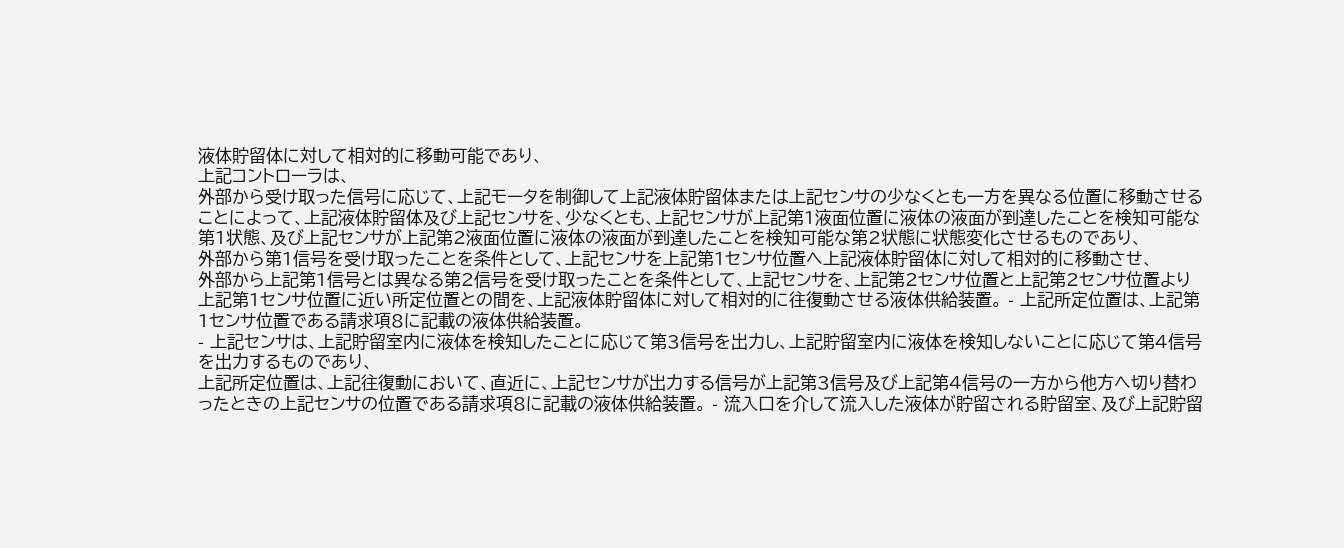液体貯留体に対して相対的に移動可能であり、
上記コントローラは、
外部から受け取った信号に応じて、上記モータを制御して上記液体貯留体または上記センサの少なくとも一方を異なる位置に移動させることによって、上記液体貯留体及び上記センサを、少なくとも、上記センサが上記第1液面位置に液体の液面が到達したことを検知可能な第1状態、及び上記センサが上記第2液面位置に液体の液面が到達したことを検知可能な第2状態に状態変化させるものであり、
外部から第1信号を受け取ったことを条件として、上記センサを上記第1センサ位置へ上記液体貯留体に対して相対的に移動させ、
外部から上記第1信号とは異なる第2信号を受け取ったことを条件として、上記センサを、上記第2センサ位置と上記第2センサ位置より上記第1センサ位置に近い所定位置との間を、上記液体貯留体に対して相対的に往復動させる液体供給装置。 - 上記所定位置は、上記第1センサ位置である請求項8に記載の液体供給装置。
- 上記センサは、上記貯留室内に液体を検知したことに応じて第3信号を出力し、上記貯留室内に液体を検知しないことに応じて第4信号を出力するものであり、
上記所定位置は、上記往復動において、直近に、上記センサが出力する信号が上記第3信号及び上記第4信号の一方から他方へ切り替わったときの上記センサの位置である請求項8に記載の液体供給装置。 - 流入口を介して流入した液体が貯留される貯留室、及び上記貯留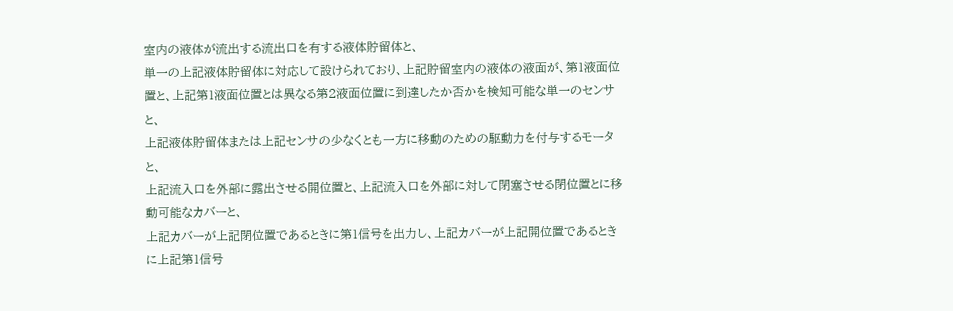室内の液体が流出する流出口を有する液体貯留体と、
単一の上記液体貯留体に対応して設けられており、上記貯留室内の液体の液面が、第1液面位置と、上記第1液面位置とは異なる第2液面位置に到達したか否かを検知可能な単一のセンサと、
上記液体貯留体または上記センサの少なくとも一方に移動のための駆動力を付与するモータと、
上記流入口を外部に露出させる開位置と、上記流入口を外部に対して閉塞させる閉位置とに移動可能なカバーと、
上記カバーが上記閉位置であるときに第1信号を出力し、上記カバーが上記開位置であるときに上記第1信号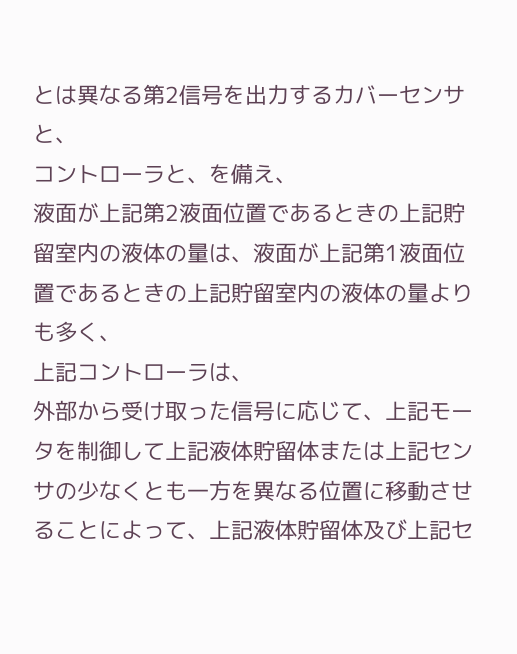とは異なる第2信号を出力するカバーセンサと、
コントローラと、を備え、
液面が上記第2液面位置であるときの上記貯留室内の液体の量は、液面が上記第1液面位置であるときの上記貯留室内の液体の量よりも多く、
上記コントローラは、
外部から受け取った信号に応じて、上記モータを制御して上記液体貯留体または上記センサの少なくとも一方を異なる位置に移動させることによって、上記液体貯留体及び上記セ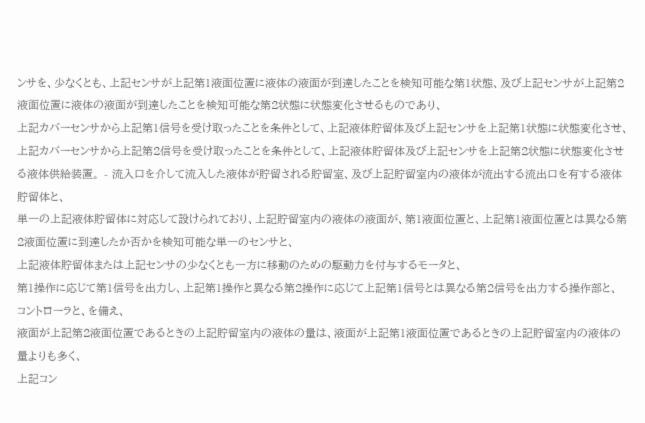ンサを、少なくとも、上記センサが上記第1液面位置に液体の液面が到達したことを検知可能な第1状態、及び上記センサが上記第2液面位置に液体の液面が到達したことを検知可能な第2状態に状態変化させるものであり、
上記カバーセンサから上記第1信号を受け取ったことを条件として、上記液体貯留体及び上記センサを上記第1状態に状態変化させ、
上記カバーセンサから上記第2信号を受け取ったことを条件として、上記液体貯留体及び上記センサを上記第2状態に状態変化させる液体供給装置。 - 流入口を介して流入した液体が貯留される貯留室、及び上記貯留室内の液体が流出する流出口を有する液体貯留体と、
単一の上記液体貯留体に対応して設けられており、上記貯留室内の液体の液面が、第1液面位置と、上記第1液面位置とは異なる第2液面位置に到達したか否かを検知可能な単一のセンサと、
上記液体貯留体または上記センサの少なくとも一方に移動のための駆動力を付与するモータと、
第1操作に応じて第1信号を出力し、上記第1操作と異なる第2操作に応じて上記第1信号とは異なる第2信号を出力する操作部と、
コントローラと、を備え、
液面が上記第2液面位置であるときの上記貯留室内の液体の量は、液面が上記第1液面位置であるときの上記貯留室内の液体の量よりも多く、
上記コン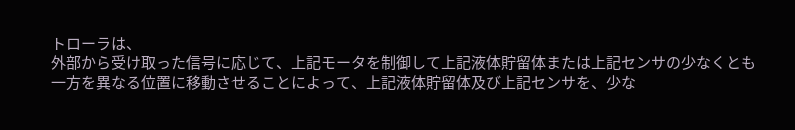トローラは、
外部から受け取った信号に応じて、上記モータを制御して上記液体貯留体または上記センサの少なくとも一方を異なる位置に移動させることによって、上記液体貯留体及び上記センサを、少な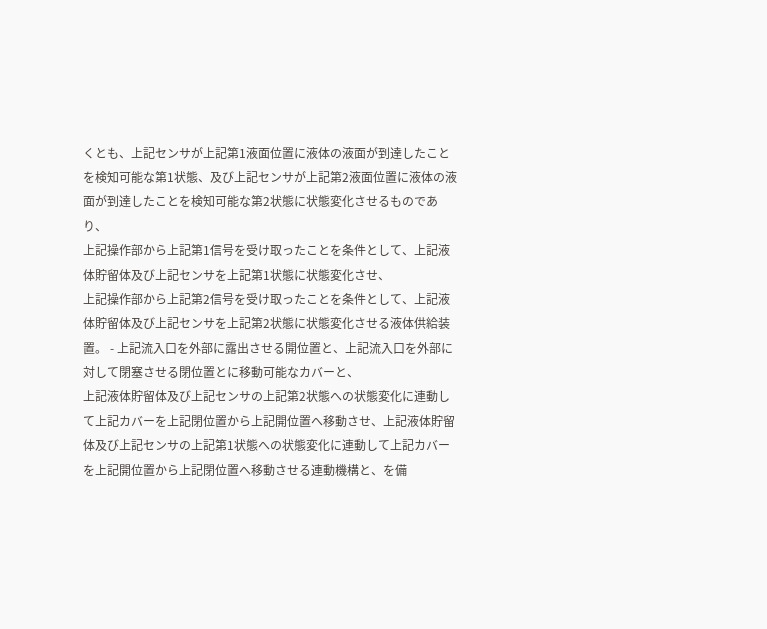くとも、上記センサが上記第1液面位置に液体の液面が到達したことを検知可能な第1状態、及び上記センサが上記第2液面位置に液体の液面が到達したことを検知可能な第2状態に状態変化させるものであり、
上記操作部から上記第1信号を受け取ったことを条件として、上記液体貯留体及び上記センサを上記第1状態に状態変化させ、
上記操作部から上記第2信号を受け取ったことを条件として、上記液体貯留体及び上記センサを上記第2状態に状態変化させる液体供給装置。 - 上記流入口を外部に露出させる開位置と、上記流入口を外部に対して閉塞させる閉位置とに移動可能なカバーと、
上記液体貯留体及び上記センサの上記第2状態への状態変化に連動して上記カバーを上記閉位置から上記開位置へ移動させ、上記液体貯留体及び上記センサの上記第1状態への状態変化に連動して上記カバーを上記開位置から上記閉位置へ移動させる連動機構と、を備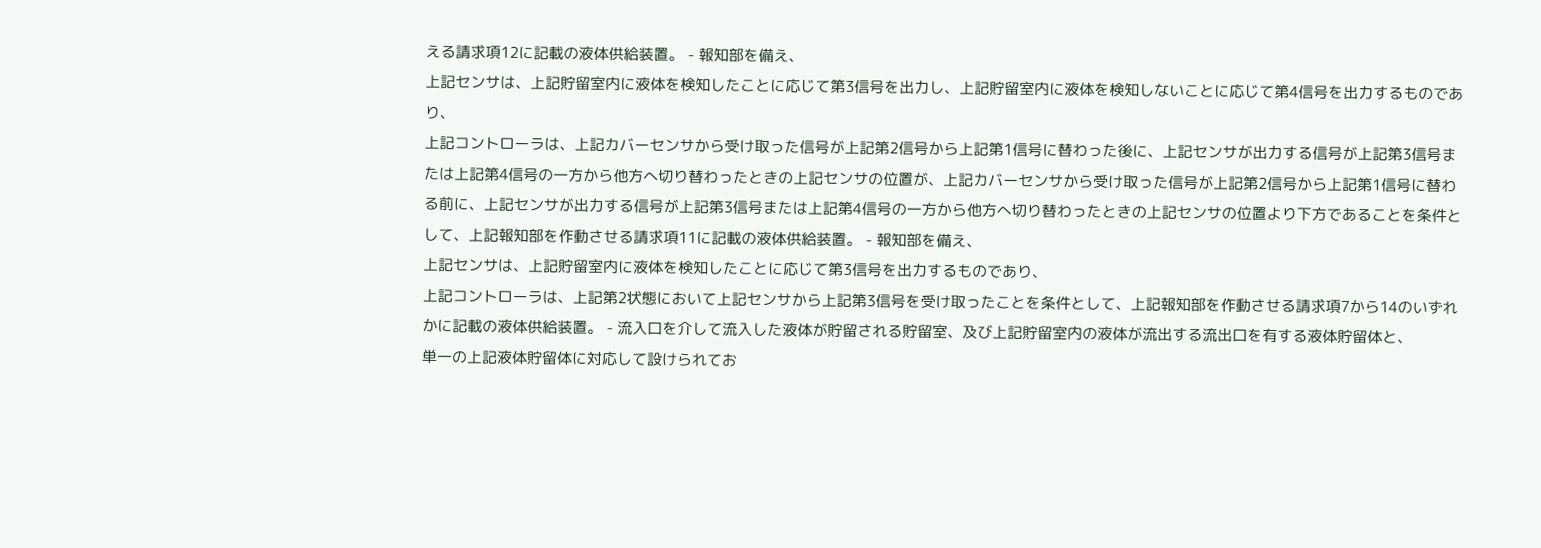える請求項12に記載の液体供給装置。 - 報知部を備え、
上記センサは、上記貯留室内に液体を検知したことに応じて第3信号を出力し、上記貯留室内に液体を検知しないことに応じて第4信号を出力するものであり、
上記コントローラは、上記カバーセンサから受け取った信号が上記第2信号から上記第1信号に替わった後に、上記センサが出力する信号が上記第3信号または上記第4信号の一方から他方へ切り替わったときの上記センサの位置が、上記カバーセンサから受け取った信号が上記第2信号から上記第1信号に替わる前に、上記センサが出力する信号が上記第3信号または上記第4信号の一方から他方へ切り替わったときの上記センサの位置より下方であることを条件として、上記報知部を作動させる請求項11に記載の液体供給装置。 - 報知部を備え、
上記センサは、上記貯留室内に液体を検知したことに応じて第3信号を出力するものであり、
上記コントローラは、上記第2状態において上記センサから上記第3信号を受け取ったことを条件として、上記報知部を作動させる請求項7から14のいずれかに記載の液体供給装置。 - 流入口を介して流入した液体が貯留される貯留室、及び上記貯留室内の液体が流出する流出口を有する液体貯留体と、
単一の上記液体貯留体に対応して設けられてお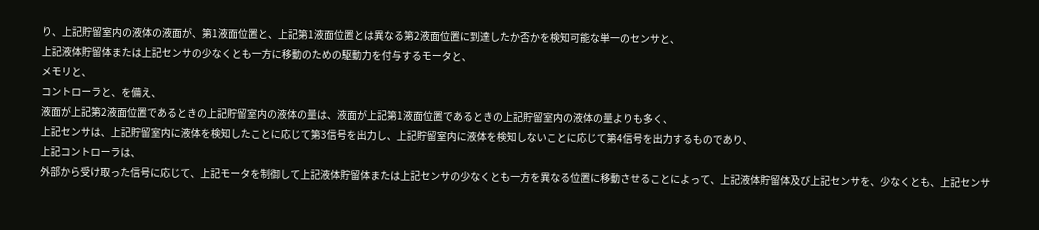り、上記貯留室内の液体の液面が、第1液面位置と、上記第1液面位置とは異なる第2液面位置に到達したか否かを検知可能な単一のセンサと、
上記液体貯留体または上記センサの少なくとも一方に移動のための駆動力を付与するモータと、
メモリと、
コントローラと、を備え、
液面が上記第2液面位置であるときの上記貯留室内の液体の量は、液面が上記第1液面位置であるときの上記貯留室内の液体の量よりも多く、
上記センサは、上記貯留室内に液体を検知したことに応じて第3信号を出力し、上記貯留室内に液体を検知しないことに応じて第4信号を出力するものであり、
上記コントローラは、
外部から受け取った信号に応じて、上記モータを制御して上記液体貯留体または上記センサの少なくとも一方を異なる位置に移動させることによって、上記液体貯留体及び上記センサを、少なくとも、上記センサ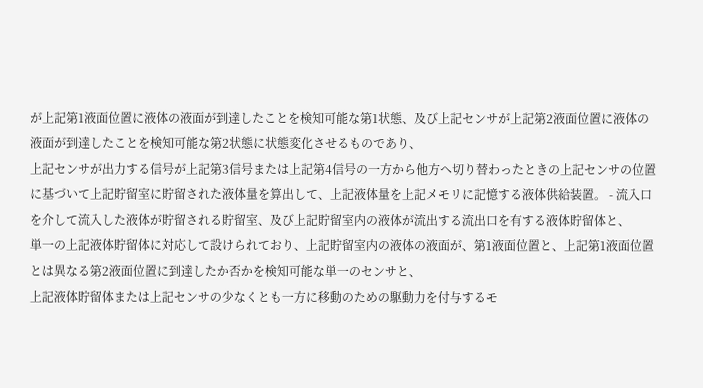が上記第1液面位置に液体の液面が到達したことを検知可能な第1状態、及び上記センサが上記第2液面位置に液体の液面が到達したことを検知可能な第2状態に状態変化させるものであり、
上記センサが出力する信号が上記第3信号または上記第4信号の一方から他方へ切り替わったときの上記センサの位置に基づいて上記貯留室に貯留された液体量を算出して、上記液体量を上記メモリに記憶する液体供給装置。 - 流入口を介して流入した液体が貯留される貯留室、及び上記貯留室内の液体が流出する流出口を有する液体貯留体と、
単一の上記液体貯留体に対応して設けられており、上記貯留室内の液体の液面が、第1液面位置と、上記第1液面位置とは異なる第2液面位置に到達したか否かを検知可能な単一のセンサと、
上記液体貯留体または上記センサの少なくとも一方に移動のための駆動力を付与するモ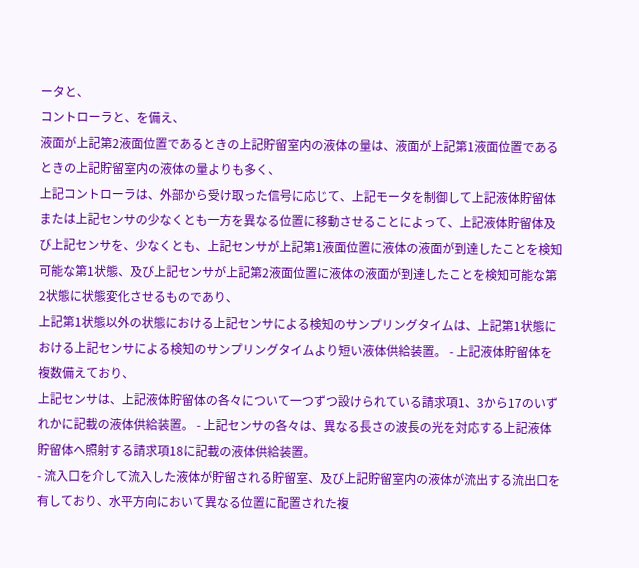ータと、
コントローラと、を備え、
液面が上記第2液面位置であるときの上記貯留室内の液体の量は、液面が上記第1液面位置であるときの上記貯留室内の液体の量よりも多く、
上記コントローラは、外部から受け取った信号に応じて、上記モータを制御して上記液体貯留体または上記センサの少なくとも一方を異なる位置に移動させることによって、上記液体貯留体及び上記センサを、少なくとも、上記センサが上記第1液面位置に液体の液面が到達したことを検知可能な第1状態、及び上記センサが上記第2液面位置に液体の液面が到達したことを検知可能な第2状態に状態変化させるものであり、
上記第1状態以外の状態における上記センサによる検知のサンプリングタイムは、上記第1状態における上記センサによる検知のサンプリングタイムより短い液体供給装置。 - 上記液体貯留体を複数備えており、
上記センサは、上記液体貯留体の各々について一つずつ設けられている請求項1、3から17のいずれかに記載の液体供給装置。 - 上記センサの各々は、異なる長さの波長の光を対応する上記液体貯留体へ照射する請求項18に記載の液体供給装置。
- 流入口を介して流入した液体が貯留される貯留室、及び上記貯留室内の液体が流出する流出口を有しており、水平方向において異なる位置に配置された複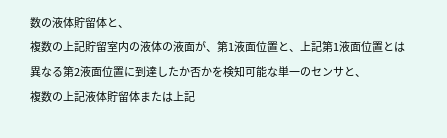数の液体貯留体と、
複数の上記貯留室内の液体の液面が、第1液面位置と、上記第1液面位置とは異なる第2液面位置に到達したか否かを検知可能な単一のセンサと、
複数の上記液体貯留体または上記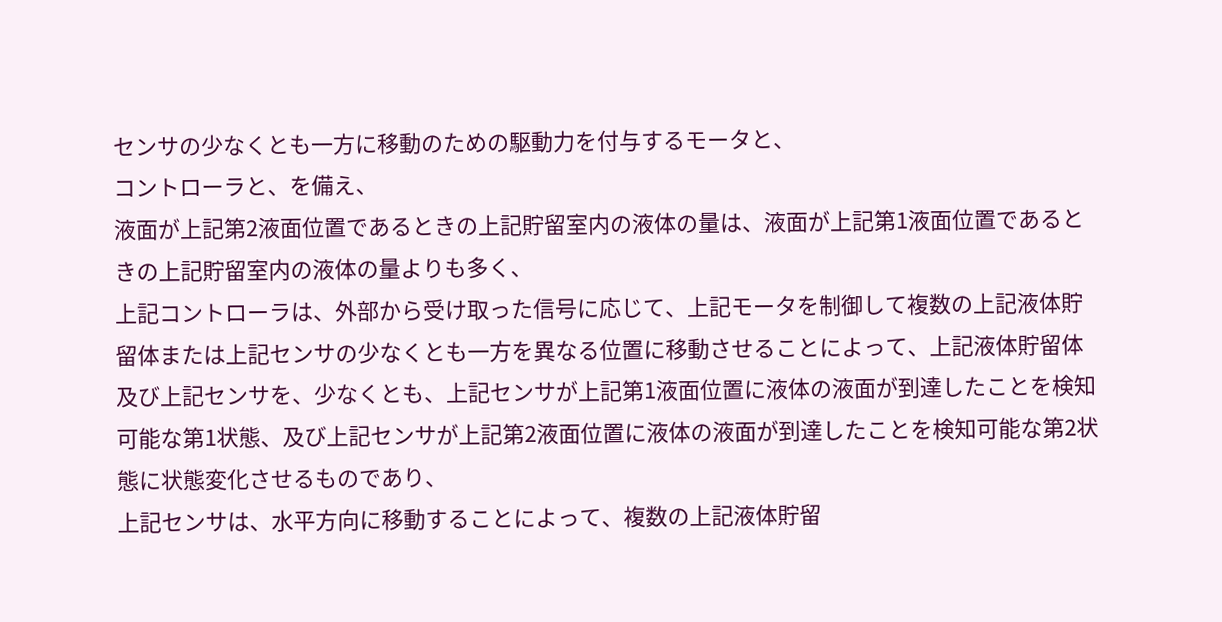センサの少なくとも一方に移動のための駆動力を付与するモータと、
コントローラと、を備え、
液面が上記第2液面位置であるときの上記貯留室内の液体の量は、液面が上記第1液面位置であるときの上記貯留室内の液体の量よりも多く、
上記コントローラは、外部から受け取った信号に応じて、上記モータを制御して複数の上記液体貯留体または上記センサの少なくとも一方を異なる位置に移動させることによって、上記液体貯留体及び上記センサを、少なくとも、上記センサが上記第1液面位置に液体の液面が到達したことを検知可能な第1状態、及び上記センサが上記第2液面位置に液体の液面が到達したことを検知可能な第2状態に状態変化させるものであり、
上記センサは、水平方向に移動することによって、複数の上記液体貯留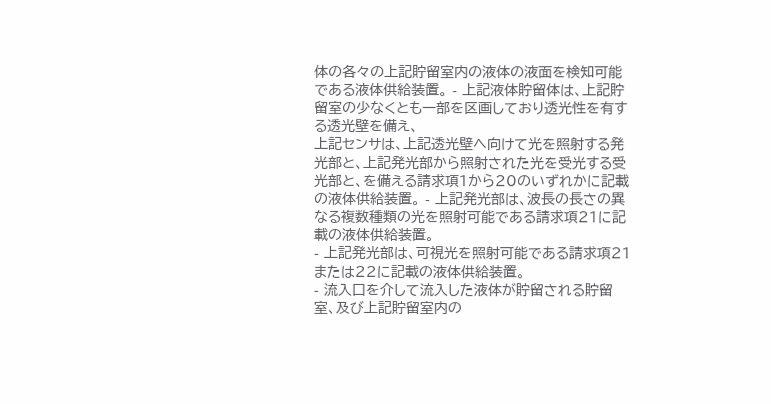体の各々の上記貯留室内の液体の液面を検知可能である液体供給装置。 - 上記液体貯留体は、上記貯留室の少なくとも一部を区画しており透光性を有する透光壁を備え、
上記センサは、上記透光壁へ向けて光を照射する発光部と、上記発光部から照射された光を受光する受光部と、を備える請求項1から20のいずれかに記載の液体供給装置。 - 上記発光部は、波長の長さの異なる複数種類の光を照射可能である請求項21に記載の液体供給装置。
- 上記発光部は、可視光を照射可能である請求項21または22に記載の液体供給装置。
- 流入口を介して流入した液体が貯留される貯留室、及び上記貯留室内の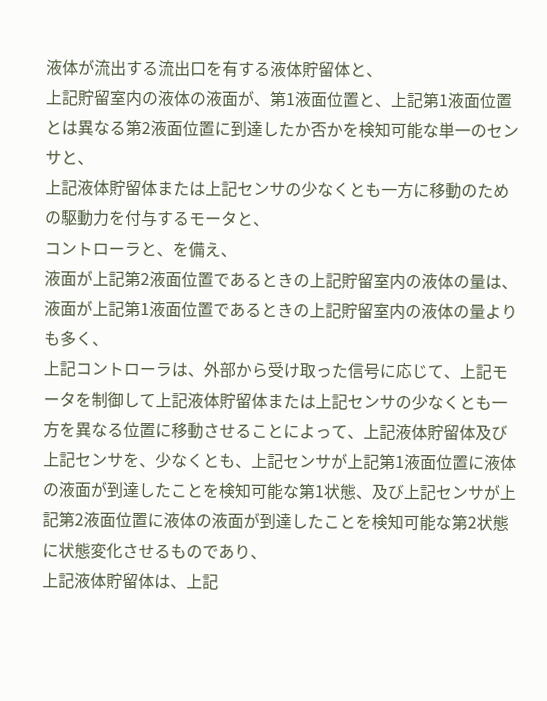液体が流出する流出口を有する液体貯留体と、
上記貯留室内の液体の液面が、第1液面位置と、上記第1液面位置とは異なる第2液面位置に到達したか否かを検知可能な単一のセンサと、
上記液体貯留体または上記センサの少なくとも一方に移動のための駆動力を付与するモータと、
コントローラと、を備え、
液面が上記第2液面位置であるときの上記貯留室内の液体の量は、液面が上記第1液面位置であるときの上記貯留室内の液体の量よりも多く、
上記コントローラは、外部から受け取った信号に応じて、上記モータを制御して上記液体貯留体または上記センサの少なくとも一方を異なる位置に移動させることによって、上記液体貯留体及び上記センサを、少なくとも、上記センサが上記第1液面位置に液体の液面が到達したことを検知可能な第1状態、及び上記センサが上記第2液面位置に液体の液面が到達したことを検知可能な第2状態に状態変化させるものであり、
上記液体貯留体は、上記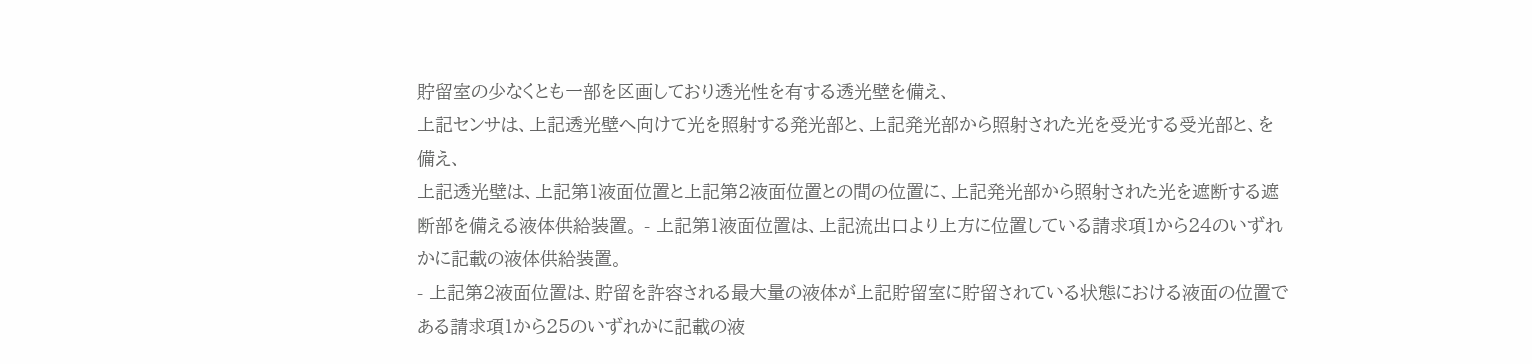貯留室の少なくとも一部を区画しており透光性を有する透光壁を備え、
上記センサは、上記透光壁へ向けて光を照射する発光部と、上記発光部から照射された光を受光する受光部と、を備え、
上記透光壁は、上記第1液面位置と上記第2液面位置との間の位置に、上記発光部から照射された光を遮断する遮断部を備える液体供給装置。 - 上記第1液面位置は、上記流出口より上方に位置している請求項1から24のいずれかに記載の液体供給装置。
- 上記第2液面位置は、貯留を許容される最大量の液体が上記貯留室に貯留されている状態における液面の位置である請求項1から25のいずれかに記載の液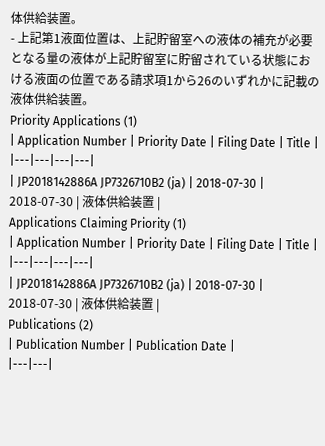体供給装置。
- 上記第1液面位置は、上記貯留室への液体の補充が必要となる量の液体が上記貯留室に貯留されている状態における液面の位置である請求項1から26のいずれかに記載の液体供給装置。
Priority Applications (1)
| Application Number | Priority Date | Filing Date | Title |
|---|---|---|---|
| JP2018142886A JP7326710B2 (ja) | 2018-07-30 | 2018-07-30 | 液体供給装置 |
Applications Claiming Priority (1)
| Application Number | Priority Date | Filing Date | Title |
|---|---|---|---|
| JP2018142886A JP7326710B2 (ja) | 2018-07-30 | 2018-07-30 | 液体供給装置 |
Publications (2)
| Publication Number | Publication Date |
|---|---|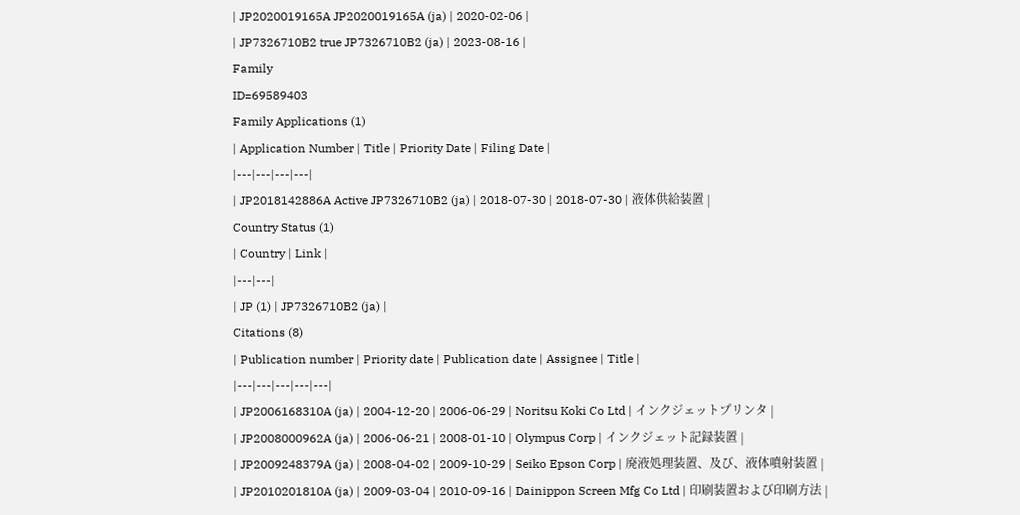| JP2020019165A JP2020019165A (ja) | 2020-02-06 |
| JP7326710B2 true JP7326710B2 (ja) | 2023-08-16 |
Family
ID=69589403
Family Applications (1)
| Application Number | Title | Priority Date | Filing Date |
|---|---|---|---|
| JP2018142886A Active JP7326710B2 (ja) | 2018-07-30 | 2018-07-30 | 液体供給装置 |
Country Status (1)
| Country | Link |
|---|---|
| JP (1) | JP7326710B2 (ja) |
Citations (8)
| Publication number | Priority date | Publication date | Assignee | Title |
|---|---|---|---|---|
| JP2006168310A (ja) | 2004-12-20 | 2006-06-29 | Noritsu Koki Co Ltd | インクジェットプリンタ |
| JP2008000962A (ja) | 2006-06-21 | 2008-01-10 | Olympus Corp | インクジェット記録装置 |
| JP2009248379A (ja) | 2008-04-02 | 2009-10-29 | Seiko Epson Corp | 廃液処理装置、及び、液体噴射装置 |
| JP2010201810A (ja) | 2009-03-04 | 2010-09-16 | Dainippon Screen Mfg Co Ltd | 印刷装置および印刷方法 |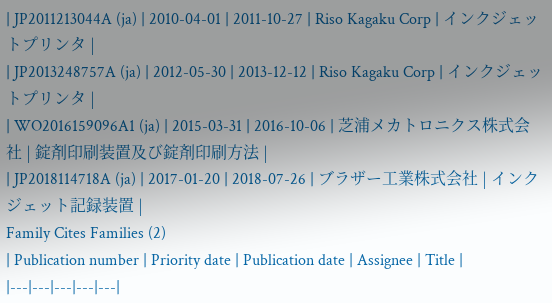| JP2011213044A (ja) | 2010-04-01 | 2011-10-27 | Riso Kagaku Corp | インクジェットプリンタ |
| JP2013248757A (ja) | 2012-05-30 | 2013-12-12 | Riso Kagaku Corp | インクジェットプリンタ |
| WO2016159096A1 (ja) | 2015-03-31 | 2016-10-06 | 芝浦メカトロニクス株式会社 | 錠剤印刷装置及び錠剤印刷方法 |
| JP2018114718A (ja) | 2017-01-20 | 2018-07-26 | ブラザー工業株式会社 | インクジェット記録装置 |
Family Cites Families (2)
| Publication number | Priority date | Publication date | Assignee | Title |
|---|---|---|---|---|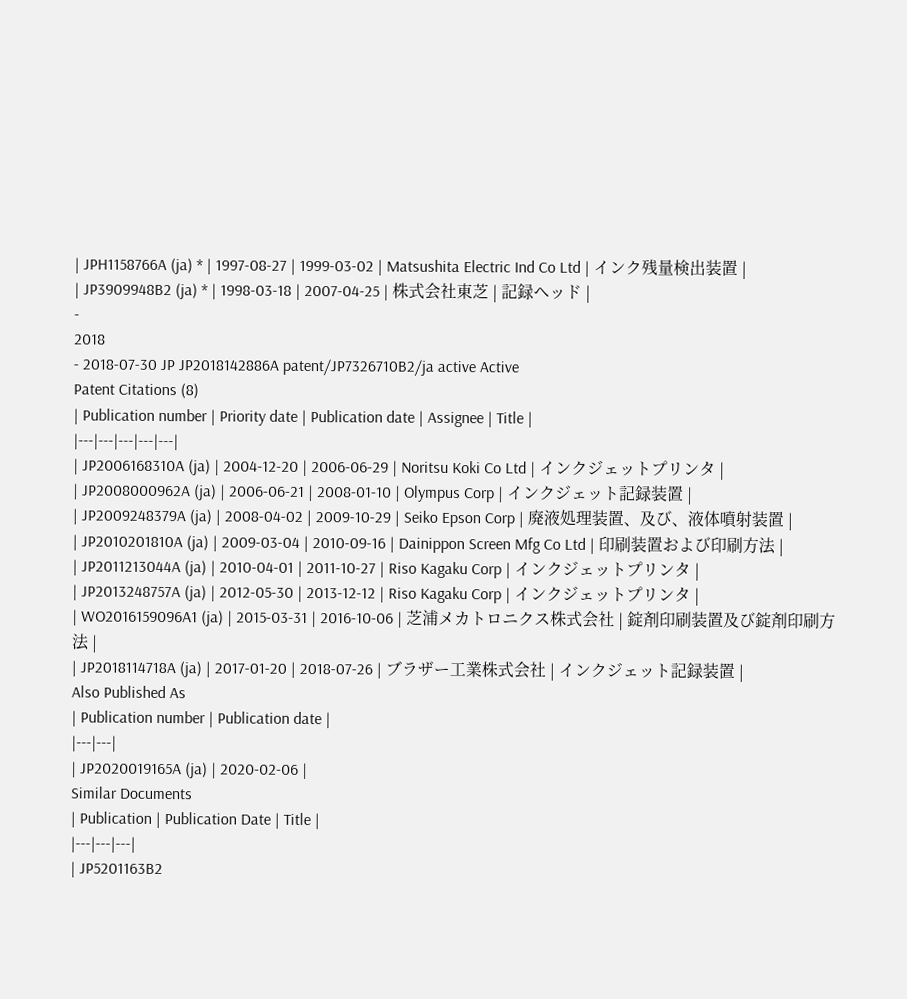| JPH1158766A (ja) * | 1997-08-27 | 1999-03-02 | Matsushita Electric Ind Co Ltd | インク残量検出装置 |
| JP3909948B2 (ja) * | 1998-03-18 | 2007-04-25 | 株式会社東芝 | 記録ヘッド |
-
2018
- 2018-07-30 JP JP2018142886A patent/JP7326710B2/ja active Active
Patent Citations (8)
| Publication number | Priority date | Publication date | Assignee | Title |
|---|---|---|---|---|
| JP2006168310A (ja) | 2004-12-20 | 2006-06-29 | Noritsu Koki Co Ltd | インクジェットプリンタ |
| JP2008000962A (ja) | 2006-06-21 | 2008-01-10 | Olympus Corp | インクジェット記録装置 |
| JP2009248379A (ja) | 2008-04-02 | 2009-10-29 | Seiko Epson Corp | 廃液処理装置、及び、液体噴射装置 |
| JP2010201810A (ja) | 2009-03-04 | 2010-09-16 | Dainippon Screen Mfg Co Ltd | 印刷装置および印刷方法 |
| JP2011213044A (ja) | 2010-04-01 | 2011-10-27 | Riso Kagaku Corp | インクジェットプリンタ |
| JP2013248757A (ja) | 2012-05-30 | 2013-12-12 | Riso Kagaku Corp | インクジェットプリンタ |
| WO2016159096A1 (ja) | 2015-03-31 | 2016-10-06 | 芝浦メカトロニクス株式会社 | 錠剤印刷装置及び錠剤印刷方法 |
| JP2018114718A (ja) | 2017-01-20 | 2018-07-26 | ブラザー工業株式会社 | インクジェット記録装置 |
Also Published As
| Publication number | Publication date |
|---|---|
| JP2020019165A (ja) | 2020-02-06 |
Similar Documents
| Publication | Publication Date | Title |
|---|---|---|
| JP5201163B2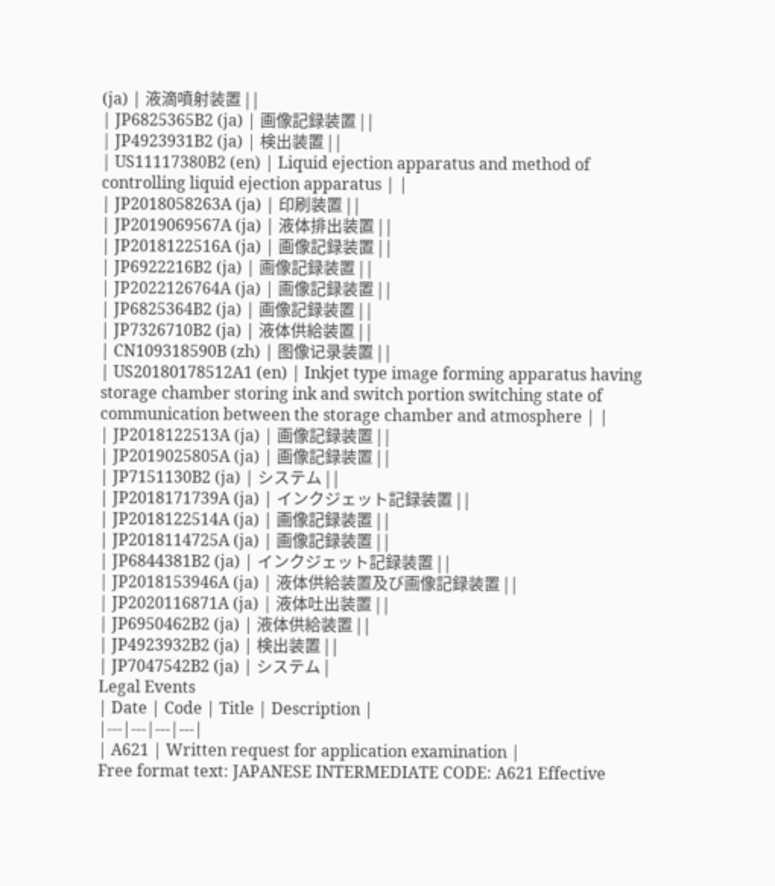(ja) | 液滴噴射装置 | |
| JP6825365B2 (ja) | 画像記録装置 | |
| JP4923931B2 (ja) | 検出装置 | |
| US11117380B2 (en) | Liquid ejection apparatus and method of controlling liquid ejection apparatus | |
| JP2018058263A (ja) | 印刷装置 | |
| JP2019069567A (ja) | 液体排出装置 | |
| JP2018122516A (ja) | 画像記録装置 | |
| JP6922216B2 (ja) | 画像記録装置 | |
| JP2022126764A (ja) | 画像記録装置 | |
| JP6825364B2 (ja) | 画像記録装置 | |
| JP7326710B2 (ja) | 液体供給装置 | |
| CN109318590B (zh) | 图像记录装置 | |
| US20180178512A1 (en) | Inkjet type image forming apparatus having storage chamber storing ink and switch portion switching state of communication between the storage chamber and atmosphere | |
| JP2018122513A (ja) | 画像記録装置 | |
| JP2019025805A (ja) | 画像記録装置 | |
| JP7151130B2 (ja) | システム | |
| JP2018171739A (ja) | インクジェット記録装置 | |
| JP2018122514A (ja) | 画像記録装置 | |
| JP2018114725A (ja) | 画像記録装置 | |
| JP6844381B2 (ja) | インクジェット記録装置 | |
| JP2018153946A (ja) | 液体供給装置及び画像記録装置 | |
| JP2020116871A (ja) | 液体吐出装置 | |
| JP6950462B2 (ja) | 液体供給装置 | |
| JP4923932B2 (ja) | 検出装置 | |
| JP7047542B2 (ja) | システム |
Legal Events
| Date | Code | Title | Description |
|---|---|---|---|
| A621 | Written request for application examination |
Free format text: JAPANESE INTERMEDIATE CODE: A621 Effective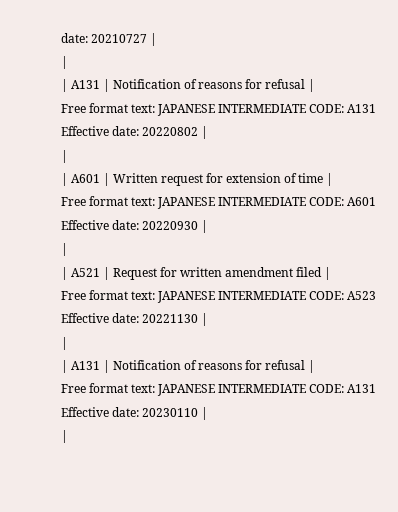date: 20210727 |
|
| A131 | Notification of reasons for refusal |
Free format text: JAPANESE INTERMEDIATE CODE: A131 Effective date: 20220802 |
|
| A601 | Written request for extension of time |
Free format text: JAPANESE INTERMEDIATE CODE: A601 Effective date: 20220930 |
|
| A521 | Request for written amendment filed |
Free format text: JAPANESE INTERMEDIATE CODE: A523 Effective date: 20221130 |
|
| A131 | Notification of reasons for refusal |
Free format text: JAPANESE INTERMEDIATE CODE: A131 Effective date: 20230110 |
|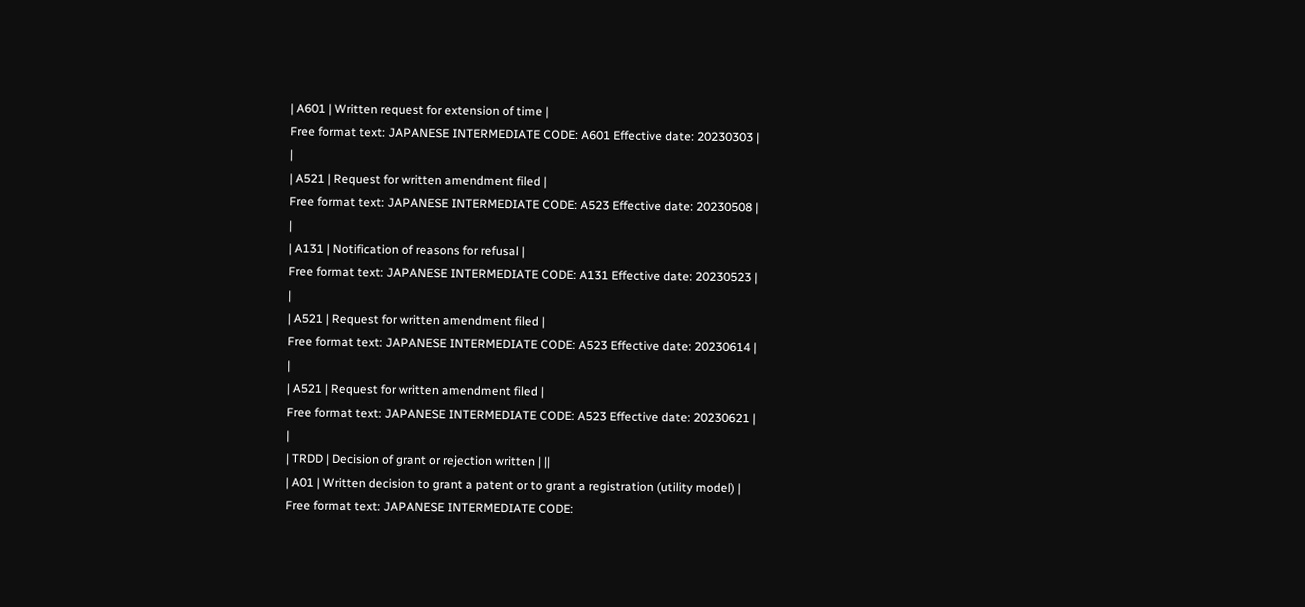| A601 | Written request for extension of time |
Free format text: JAPANESE INTERMEDIATE CODE: A601 Effective date: 20230303 |
|
| A521 | Request for written amendment filed |
Free format text: JAPANESE INTERMEDIATE CODE: A523 Effective date: 20230508 |
|
| A131 | Notification of reasons for refusal |
Free format text: JAPANESE INTERMEDIATE CODE: A131 Effective date: 20230523 |
|
| A521 | Request for written amendment filed |
Free format text: JAPANESE INTERMEDIATE CODE: A523 Effective date: 20230614 |
|
| A521 | Request for written amendment filed |
Free format text: JAPANESE INTERMEDIATE CODE: A523 Effective date: 20230621 |
|
| TRDD | Decision of grant or rejection written | ||
| A01 | Written decision to grant a patent or to grant a registration (utility model) |
Free format text: JAPANESE INTERMEDIATE CODE: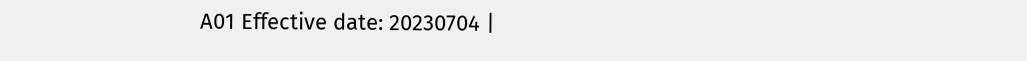A01 Effective date: 20230704 |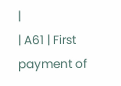|
| A61 | First payment of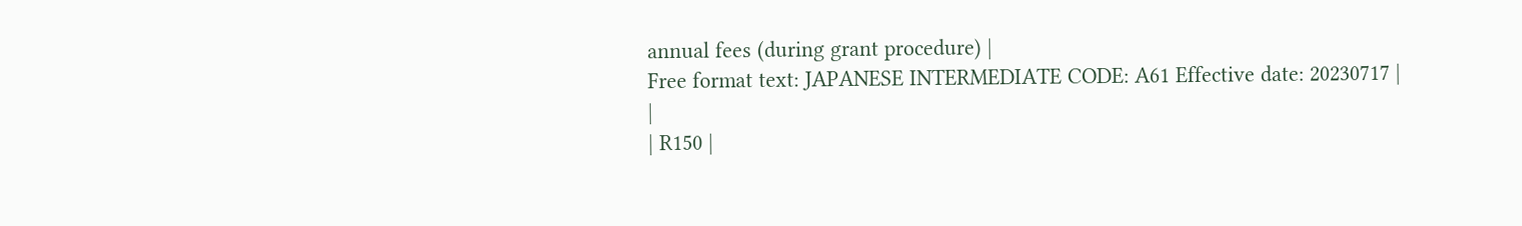annual fees (during grant procedure) |
Free format text: JAPANESE INTERMEDIATE CODE: A61 Effective date: 20230717 |
|
| R150 |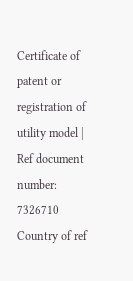Certificate of patent or registration of utility model |
Ref document number: 7326710 Country of ref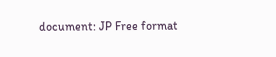document: JP Free format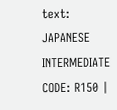text: JAPANESE INTERMEDIATE CODE: R150 |